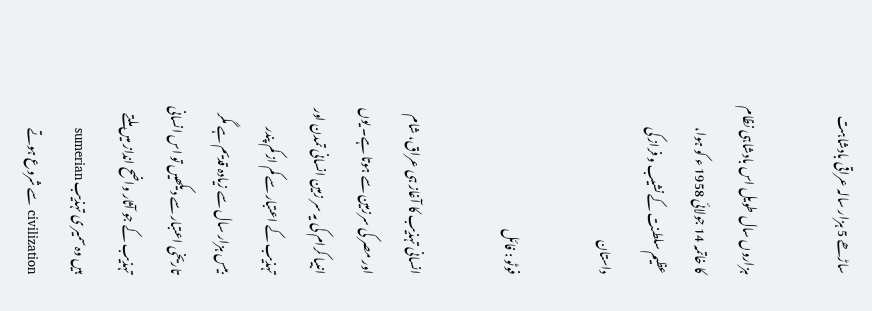ساڑھے 5 ہزار سالہ عراقی بادشاہت

ہزاروں سال طویل اس بادشاہی نظام کا خاتمہ 14 جولائی 1958 ء کو ہوا، عظیم سلطنت کے نشیب و فراز کی داستان

فوٹو : فائل

انسانی تہذیب کا آغاز ہی عراق، شام اور مصر کی سرزمین سے ہوتا ہے۔ یوں انبیا کرام کی یہ سر زمین انسانی تمدن اور تہذیب کے اعتبار سے کم از کم پندر بیس ہزار سال سے زیادہ قدیم ہے مگر تاریخی اعتبار سے دیکھیں تو اس انسانی تہذیب کے جو آثار واضح انداز میں ملتے ہیں وہ سمیر ی تہذیب sumerian civilization سے شروع ہوتے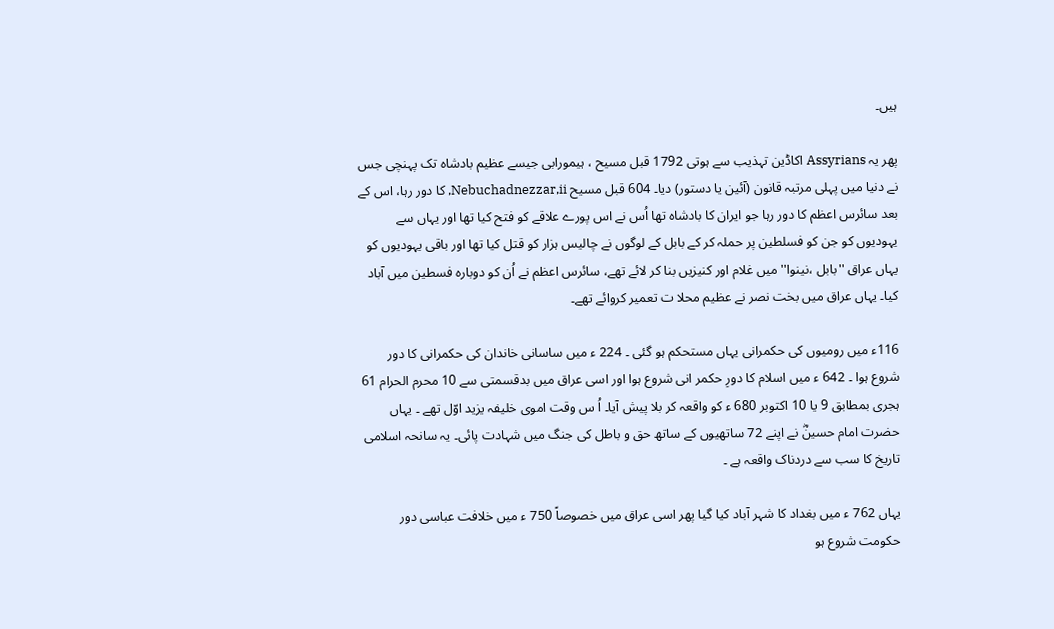ہیں۔

پھر یہ Assyrians اکاڈین تہذیب سے ہوتی 1792 قبل مسیح ، ہیمورابی جیسے عظیم بادشاہ تک پہنچی جس نے دنیا میں پہلی مرتبہ قانون (آئین یا دستور) دیا۔ 604 قبل مسیح Nebuchadnezzar,ii, کا دور رہا، اس کے بعد سائرس اعظم کا دور رہا جو ایران کا بادشاہ تھا اُس نے اس پورے علاقے کو فتح کیا تھا اور یہاں سے یہودیوں کو جن کو فسلطین پر حملہ کر کے بابل کے لوگوں نے چالیس ہزار کو قتل کیا تھا اور باقی یہودیوں کو یہاں عراق ''بابل ،نینوا'' میں غلام اور کنیزیں بنا کر لائے تھے، سائرس اعظم نے اُن کو دوبارہ فسطین میں آباد کیا۔ یہاں عراق میں بخت نصر نے عظیم محلا ت تعمیر کروائے تھے۔

116ء میں رومیوں کی حکمرانی یہاں مستحکم ہو گئی ۔ 224 ء میں ساسانی خاندان کی حکمرانی کا دور شروع ہوا ۔ 642 ء میں اسلام کا دورِ حکمر انی شروع ہوا اور اسی عراق میں بدقسمتی سے 10 محرم الحرام 61 ہجری بمطابق 9 یا 10 اکتوبر 680 ء کو واقعہ کر بلا پیش آیا۔ اُ س وقت اموی خلیفہ یزید اوّل تھے ۔ یہاں حضرت امام حسینؓ نے اپنے 72 ساتھیوں کے ساتھ حق و باطل کی جنگ میں شہادت پائی۔ یہ سانحہ اسلامی تاریخ کا سب سے دردناک واقعہ ہے ۔

یہاں 762 ء میں بغداد کا شہر آباد کیا گیا پھر اسی عراق میں خصوصاً 750 ء میں خلافت عباسی دور حکومت شروع ہو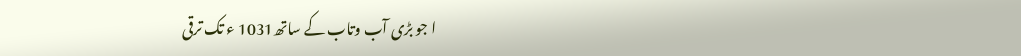ا جو بڑی آب وتاب کے ساتھ1031 ء تک ترقی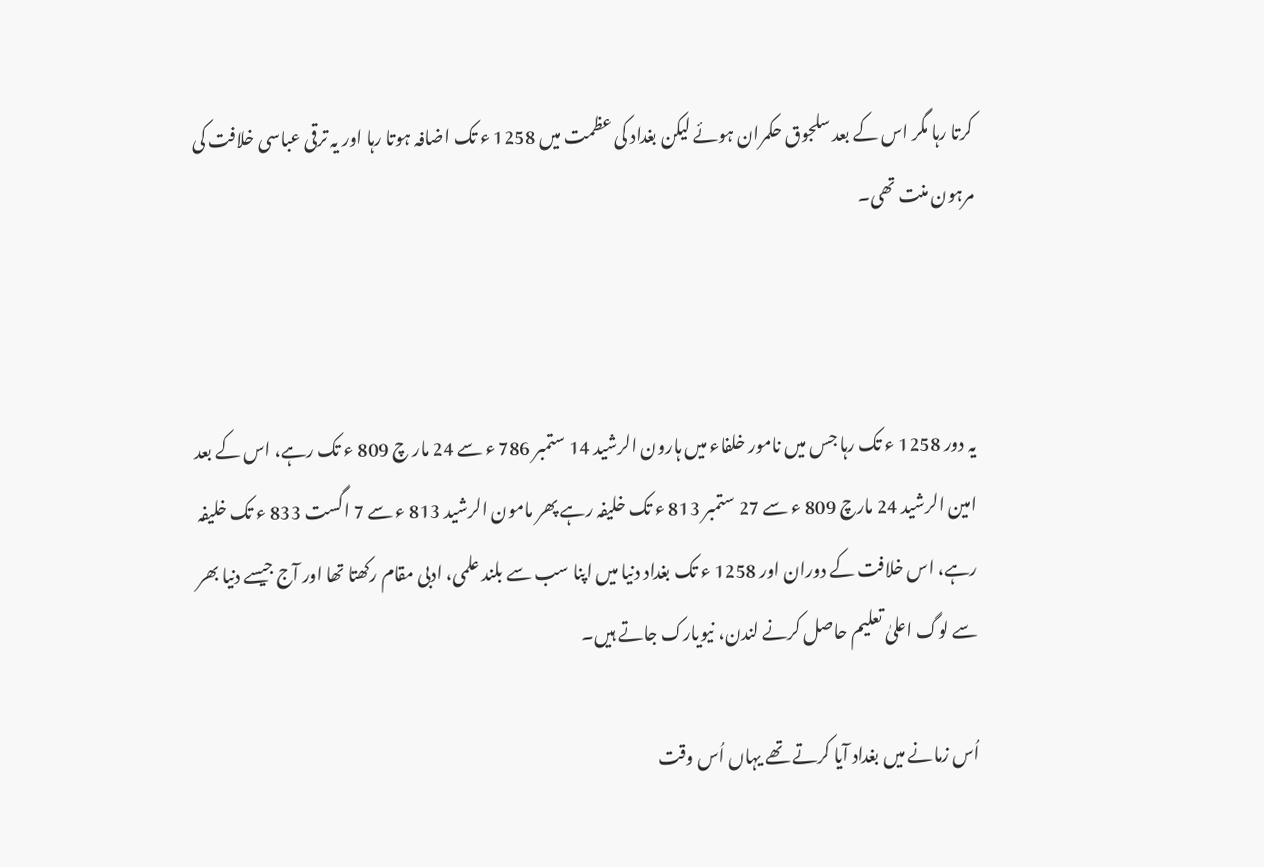کرتا رہا مگر اس کے بعد سلجوق حکمران ہوئے لیکن بغداد کی عظمت میں 1258 ء تک اضافہ ہوتا رہا اور یہ ترقی عباسی خلافت کی مرہون منت تھی۔



یہ دور 1258 ء تک رہا جس میں نامور خلفاء میں ہارون الرشید 14 ستمبر 786 ء سے 24 مار چ 809 ء تک رہے، اس کے بعد امین الرشید 24 مارچ 809 ء سے 27 ستمبر 813 ء تک خلیفہ رہے پھر مامون الرشید 813 ء سے 7 اگست 833 ء تک خلیفہ رہے، اس خلافت کے دوران اور 1258 ء تک بغداد دنیا میں اپنا سب سے بلند علمی، ادبی مقام رکھتا تھا اور آج جیسے دنیا بھر سے لوگ اعلیٰ تعلیم حاصل کرنے لندن، نیویارک جاتے ہیں۔

اُس زمانے میں بغداد آیا کرتے تھے یہاں اُس وقت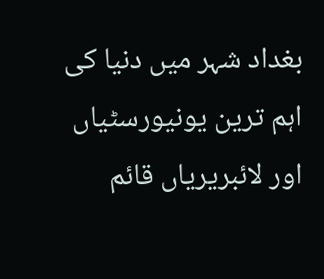بغداد شہر میں دنیا کی اہم ترین یونیورسٹیاں اور لائبریریاں قائم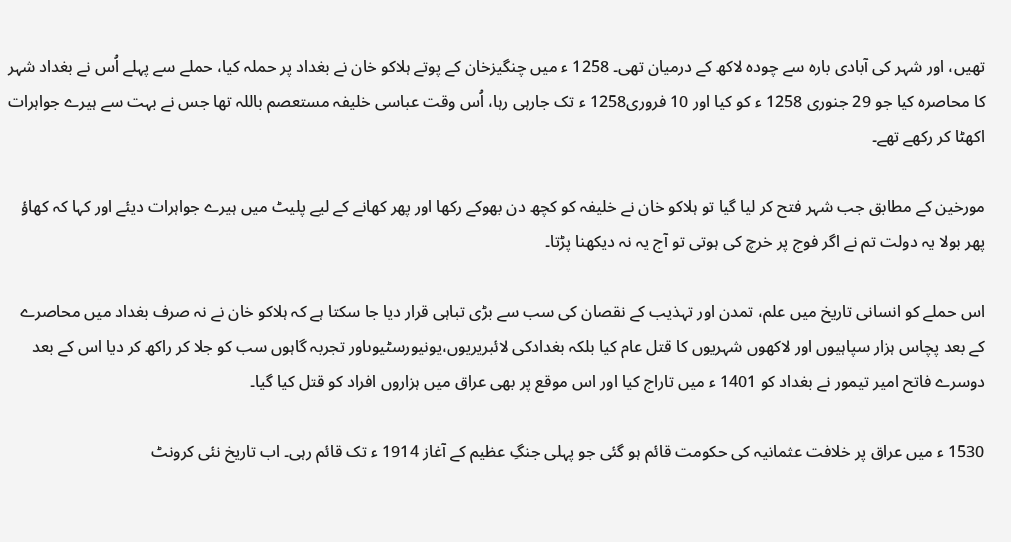تھیں، اور شہر کی آبادی بارہ سے چودہ لاکھ کے درمیان تھی۔ 1258 ء میں چنگیزخان کے پوتے ہلاکو خان نے بغداد پر حملہ کیا، حملے سے پہلے اُس نے بغداد شہر کا محاصرہ کیا جو 29 جنوری 1258 ء کو کیا اور 10 فروری1258 ء تک جارہی رہا، اُس وقت عباسی خلیفہ مستعصم باللہ تھا جس نے بہت سے ہیرے جواہرات اکھٹا کر رکھے تھے۔

مورخین کے مطابق جب شہر فتح کر لیا گیا تو ہلاکو خان نے خلیفہ کو کچھ دن بھوکے رکھا اور پھر کھانے کے لیے پلیٹ میں ہیرے جواہرات دیئے اور کہا کہ کھاؤ پھر بولا یہ دولت تم نے اگر فوج پر خرچ کی ہوتی تو آج یہ نہ دیکھنا پڑتا۔

اس حملے کو انسانی تاریخ میں علم، تمدن اور تہذیب کے نقصان کی سب سے بڑی تباہی قرار دیا جا سکتا ہے کہ ہلاکو خان نے نہ صرف بغداد میں محاصرے کے بعد پچاس ہزار سپاہیوں اور لاکھوں شہریوں کا قتل عام کیا بلکہ بغدادکی لائبریریوں،یونیورسٹیوںاور تجربہ گاہوں سب کو جلا کر راکھ کر دیا اس کے بعد دوسرے فاتح امیر تیمور نے بغداد کو 1401 ء میں تاراج کیا اور اس موقع پر بھی عراق میں ہزاروں افراد کو قتل کیا گیا۔

1530 ء میں عراق پر خلافت عثمانیہ کی حکومت قائم ہو گئی جو پہلی جنگِ عظیم کے آغاز 1914 ء تک قائم رہی۔ اب تاریخ نئی کرونٹ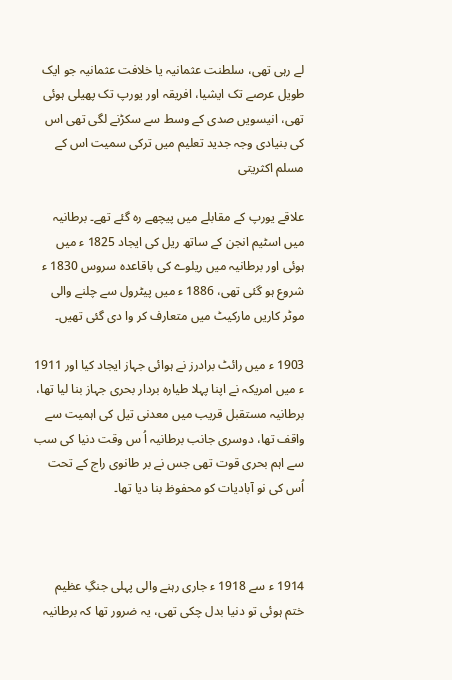لے رہی تھی، سلطنت عثمانیہ یا خلافت عثمانیہ جو ایک طویل عرصے تک ایشیا، افریقہ اور یورپ تک پھیلی ہوئی تھی، انیسویں صدی کے وسط سے سکڑنے لگی تھی اس کی بنیادی وجہ جدید تعلیم میں ترکی سمیت اس کے مسلم اکثریتی

علاقے یورپ کے مقابلے میں پیچھے رہ گئے تھے۔ برطانیہ میں اسٹیم انجن کے ساتھ ریل کی ایجاد 1825 ء میں ہوئی اور برطانیہ میں ریلوے کی باقاعدہ سروس 1830 ء شروع ہو گئی تھی، 1886 ء میں پیٹرول سے چلنے والی موٹر کاریں مارکیٹ میں متعارف کر وا دی گئی تھیں۔

1903 ء میں رائٹ برادرز نے ہوائی جہاز ایجاد کیا اور 1911 ء میں امریکہ نے اپنا پہلا طیارہ بردار بحری جہاز بنا لیا تھا، برطانیہ مستقبل قریب میں معدنی تیل کی اہمیت سے واقف تھا، دوسری جانب برطانیہ اُ س وقت دنیا کی سب سے اہم بحری قوت تھی جس نے بر طانوی راج کے تحت اُس کی نو آبادیات کو محفوظ بنا دیا تھا۔



1914 ء سے 1918 ء جاری رہنے والی پہلی جنگِ عظیم ختم ہوئی تو دنیا بدل چکی تھی، یہ ضرور تھا کہ برطانیہ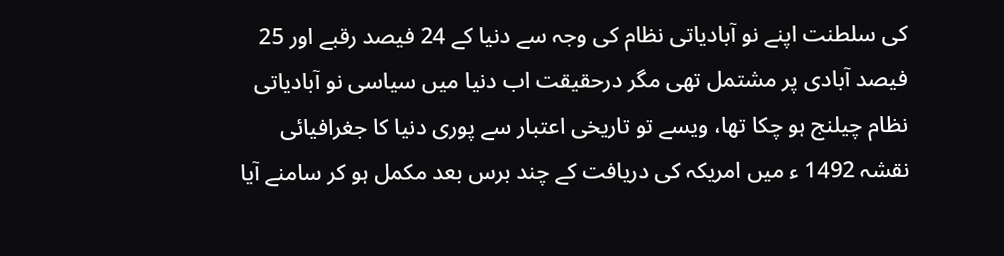کی سلطنت اپنے نو آبادیاتی نظام کی وجہ سے دنیا کے 24 فیصد رقبے اور 25 فیصد آبادی پر مشتمل تھی مگر درحقیقت اب دنیا میں سیاسی نو آبادیاتی نظام چیلنج ہو چکا تھا، ویسے تو تاریخی اعتبار سے پوری دنیا کا جغرافیائی نقشہ 1492 ء میں امریکہ کی دریافت کے چند برس بعد مکمل ہو کر سامنے آیا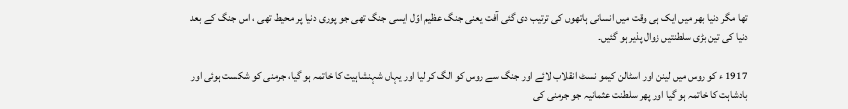تھا مگر دنیا بھر میں ایک ہی وقت میں انسانی ہاتھوں کی ترتیب دی گئی آفت یعنی جنگ عظیم اوّل ایسی جنگ تھی جو پوری دنیا پر محیط تھی ، اس جنگ کے بعد دنیا کی تین بڑی سلطنتیں زوال پذیر ہو گئیں۔

1917 ء کو روس میں لینن اور اسٹالن کیمو نسٹ انقلاب لائے اور جنگ سے روس کو الگ کر لیا اور یہاں شہنشاہیت کا خاتمہ ہو گیا، جرمنی کو شکست ہوئی اور بادشاہت کا خاتمہ ہو گیا اور پھر سلطنت عثمانیہ جو جرمنی کی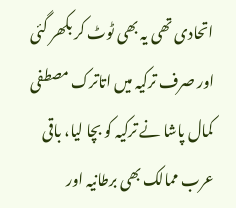اتحادی تھی یہ بھی ٹوٹ کر بکھر گئی اور صرف ترکیہ میں اتاترک مصطفی کمال پاشا نے ترکیہ کو بچا لیا، باقی عرب ممالک بھی برطانیہ اور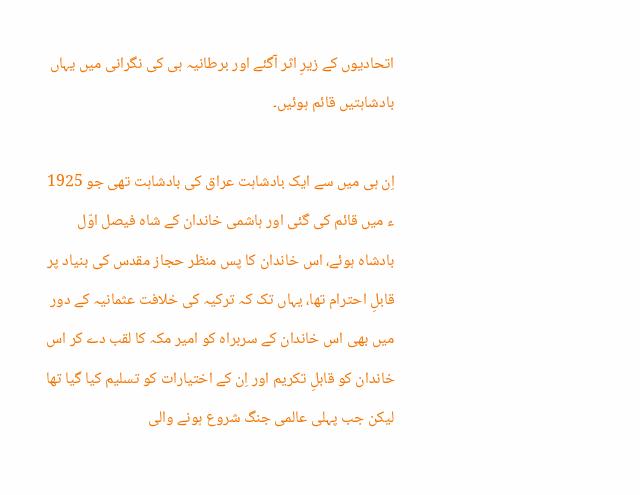اتحادیوں کے زیرِ اثر آگئے اور برطانیہ ہی کی نگرانی میں یہاں بادشاہتیں قائم ہوئیں۔

اِن ہی میں سے ایک بادشاہت عراق کی بادشاہت تھی جو 1925 ء میں قائم کی گئی اور ہاشمی خاندان کے شاہ فیصل اوّل بادشاہ ہوئے، اس خاندان کا پس منظر حجاز مقدس کی بنیاد پر قابلِ احترام تھا، یہاں تک کہ ترکیہ کی خلافت عثمانیہ کے دور میں بھی اس خاندان کے سربراہ کو امیر مکہ کا لقب دے کر اس خاندان کو قابلِ تکریم اور اِن کے اختیارات کو تسلیم کیا گیا تھا لیکن جب پہلی عالمی جنگ شروع ہونے والی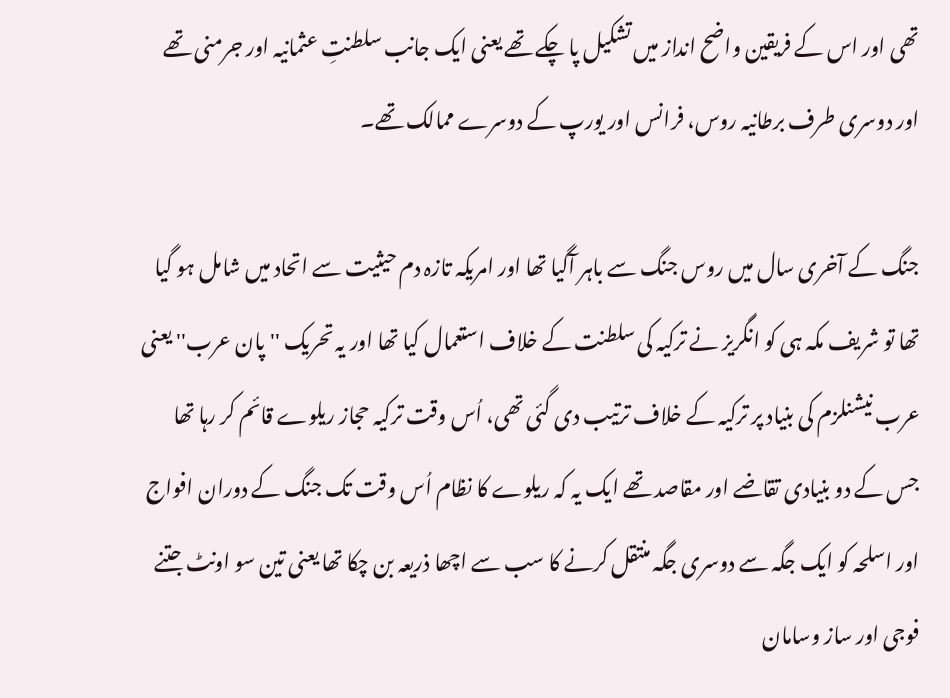تھی اور اس کے فریقین واضح انداز میں تشکیل پا چکے تھے یعنی ایک جانب سلطنتِ عثمانیہ اور جرمنی تھے اور دوسری طرف برطانیہ روس، فرانس اور یورپ کے دوسرے ممالک تھے۔

جنگ کے آخری سال میں روس جنگ سے باہر آگیا تھا اور امریکہ تازہ دم حیثیت سے اتحاد میں شامل ہو گیا تھا تو شریف مکہ ہی کو انگریز نے ترکیہ کی سلطنت کے خلاف استعمال کیا تھا اور یہ تحریک ''پان عرب'' یعنی عرب نیشنلزم کی بنیاد پر ترکیہ کے خلاف ترتیب دی گئی تھی، اُس وقت ترکیہ حجاز ریلوے قائم کر رہا تھا جس کے دو بنیادی تقاضے اور مقاصد تھے ایک یہ کہ ریلوے کا نظام اُس وقت تک جنگ کے دوران افواج اور اسلحہ کو ایک جگہ سے دوسری جگہ منتقل کرنے کا سب سے اچھا ذریعہ بن چکا تھا یعنی تین سو اونٹ جتنے فوجی اور ساز وسامان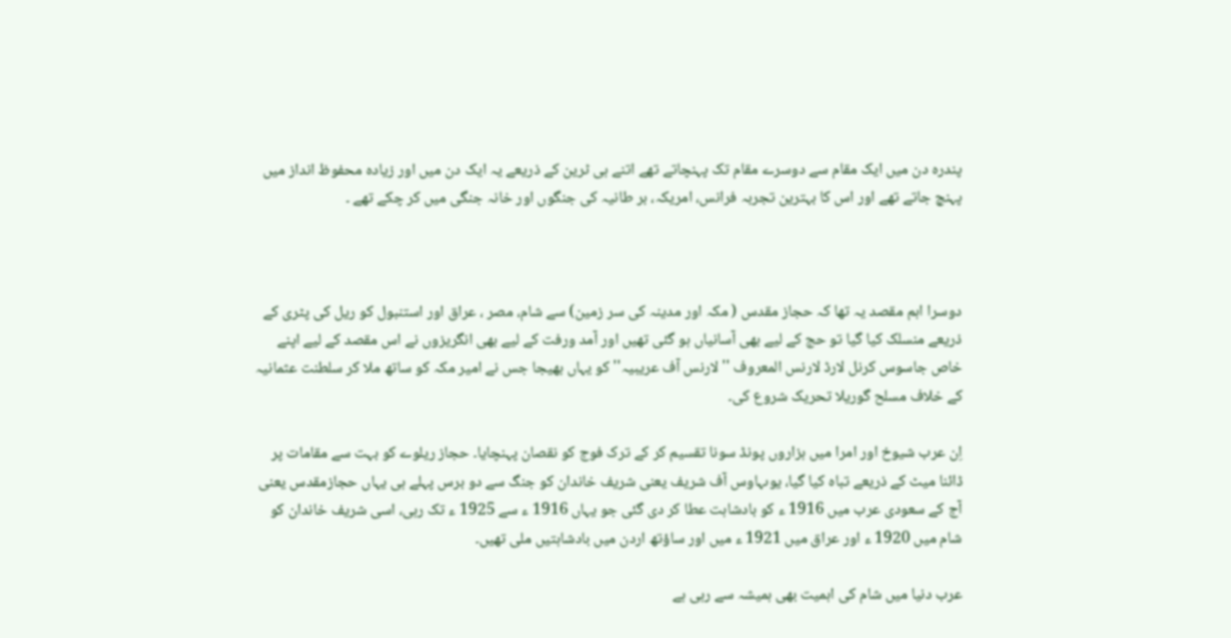پندرہ دن میں ایک مقام سے دوسرے مقام تک پہنچاتے تھے اتنے ہی ٹرین کے ذریعے یہ ایک دن میں اور زیادہ محفوظ انداز میں پہنچ جاتے تھے اور اس کا بہترین تجربہ فرانس، امریکہ، بر طانیہ کی جنگوں اور خانہ جنگی میں کر چکے تھے ۔



دوسرا اہم مقصد یہ تھا کہ حجاز مقدس ( مکہ اور مدینہ کی سر زمین) سے شام، مصر ، عراق اور استنبول کو ریل کی پٹری کے ذریعے منسلک کیا گیا تو حج کے لیے بھی آسانیاں ہو گئی تھیں اور آمد ورفت کے لیے بھی انگریزوں نے اس مقصد کے لیے اپنے خاص جاسوس کرنل لارڈ لارنس المعروف '' لارنس آف عریبیہ'' کو یہاں بھیجا جس نے امیر مکہ کو ساتھ ملا کر سلطنت عثمانیہ کے خلاف مسلح گوریلا تحریک شروع کی۔

اِن عرب شیوخ اور امرا میں ہزاروں پونڈ سونا تقسیم کر کے ترک فوج کو نقصان پہنچایا۔ حجاز ریلوے کو بہت سے مقامات پر ڈائنا میٹ کے ذریعے تباہ کیا گیا، یوںہاوس آف شریف یعنی شریف خاندان کو جنگ سے دو برس پہلے ہی یہاں حجازمقدس یعنی آج کے سعودی عرب میں 1916 ء کو بادشاہت عطا کر دی گئی جو یہاں 1916 ء سے 1925 ء تک رہی، اسی شریف خاندان کو شام میں 1920 ء اور عراق میں 1921 ء میں اور ساؤتھ اردن میں بادشاہتیں ملی تھیں۔

عرب دنیا میں شام کی اہمیت بھی ہمیشہ سے رہی ہے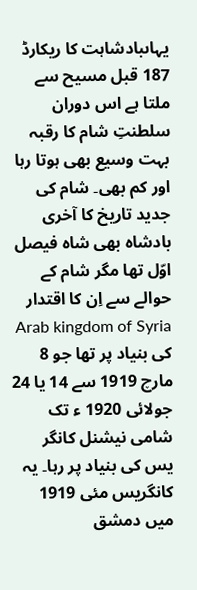یہاںبادشاہت کا ریکارڈ 187 قبل مسیح سے ملتا ہے اس دوران سلطنتِ شام کا رقبہ بہت وسیع بھی ہوتا رہا اور کم بھی۔ شام کی جدید تاریخ کا آخری بادشاہ بھی شاہ فیصل اوّل تھا مگر شام کے حوالے سے اِن کا اقتدار Arab kingdom of Syria کی بنیاد پر تھا جو 8 مارچ 1919 سے 14 یا 24 جولائی 1920 ء تک شامی نیشنل کانگر یس کی بنیاد پر رہا۔ یہ کانگریس مئی 1919 میں دمشق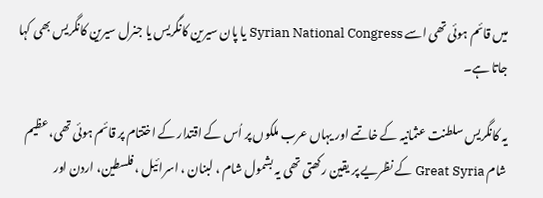میں قائم ہوئی تھی اسے Syrian National Congress یا پان سیرین کانگریس یا جنرل سیرین کانگریس بھی کہا جاتا ہے۔

یہ کانگریس سلطنت عثمانیہ کے خاتمے اور یہاں عرب ملکوں پر اُس کے اقتدار کے اختتام پر قائم ہوئی تھی، عظیم شام Great Syria کے نظریے پر یقین رکھتی تھی یہ بشمول شام ، لبنان ، اسرائیل ، فلسطین، اردن اور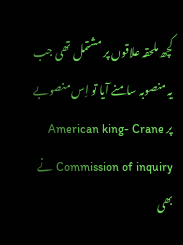کچھ ملحقہ علاقوں پر مشتمل تھی جب یہ منصوبہ سامنے آیا تو اِس منصوبے پر American king- Crane Commission of inquiry نے بھی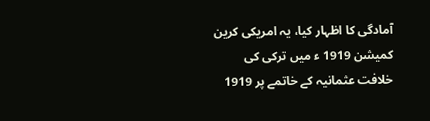آمادگی کا اظہار کیا، یہ امریکی کرین کمیشن 1919 ء میں ترکی کی خلافت عثمانیہ کے خاتمے پر 1919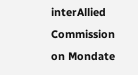interAllied Commission on Mondate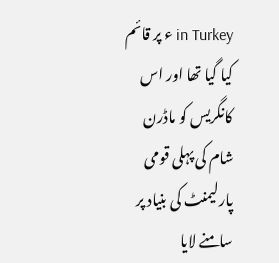in Turkey ء پر قائم کیا گیا تھا اور اس کانگریس کو ماڈرن شام کی پہلی قومی پارلیمنٹ کی بنیاد پر سامنے لایا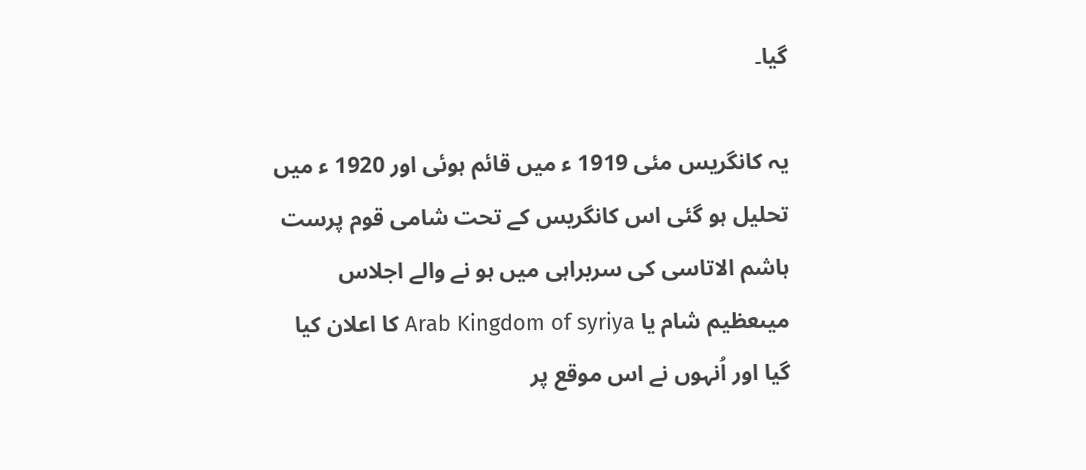گیا۔

یہ کانگریس مئی 1919 ء میں قائم ہوئی اور 1920 ء میں تحلیل ہو گئی اس کانگریس کے تحت شامی قوم پرست ہاشم الاتاسی کی سربراہی میں ہو نے والے اجلاس میںعظیم شام یا Arab Kingdom of syriya کا اعلان کیا گیا اور اُنہوں نے اس موقع پر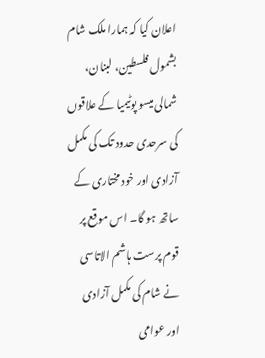اعلان کیا کہ ہمارا ملک شام بشمول فلسطین، لبنان، شمالی میسو پوٹیمیا کے علاقوں کی سرحدی حدود تک کی مکمل آزادی اور خود مختاری کے ساتھ ہو گا۔ اس موقع پر قوم پرست ہاشم الاتاسی نے شام کی مکمل آزادی اور عوامی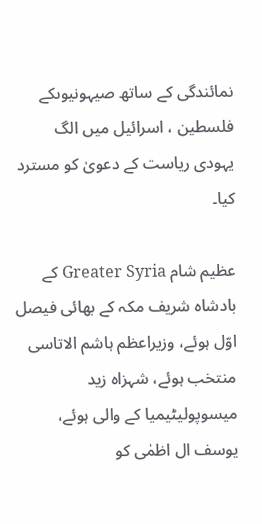نمائندگی کے ساتھ صیہونیوںکے فلسطین ، اسرائیل میں الگ یہودی ریاست کے دعویٰ کو مسترد کیا۔

عظیم شام Greater Syria کے بادشاہ شریف مکہ کے بھائی فیصل اوّل ہوئے، وزیراعظم ہاشم الاتاسی منتخب ہوئے، شہزاہ زید میسوپولیٹیمیا کے والی ہوئے، یوسف ال اظمٰی کو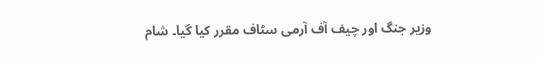وزیر جنگ اور چیف آف آرمی سٹاف مقرر کیا گیا۔ شام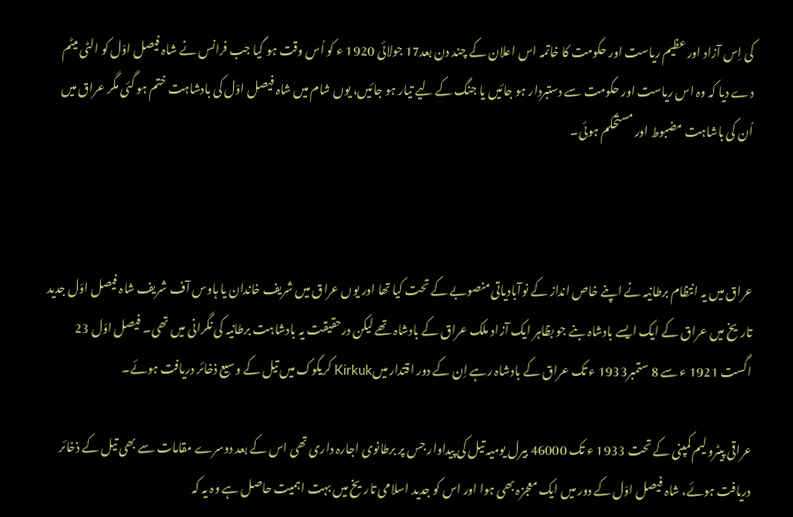کی اِس آزاد اور عظیم ریاست اور حکومت کا خاتمہ اس اعلان کے چند دن بعد17 جولائی 1920 ء کو اُس وقت ہو گیا جب فرانس نے شاہ فیصل اوّل کو الٹی میٹم دے دیا کہ وہ اس ریاست اور حکومت سے دستبردار ہو جائیں یا جنگ کے لیے تیار ہو جائیں، یوں شام میں شاہ فیصل اوّل کی بادشاہت ختم ہو گئی مگر عراق میں اُن کی باشاہت مضبوط اور مستحکم ہوئی۔



عراق میں یہ انتظام برطانیہ نے اپنے خاص انداز کے نوآبادیاتی منصوبے کے تحت کیا تھا اور یوں عراق میں شریف خاندان یا ہاوس آف شریف شاہ فیصل اوّل جدید تاریخ میں عراق کے ایک ایسے بادشاہ بنے جو بظاہر ایک آزاد ملک عراق کے بادشاہ تھے لیکن درحقیقت یہ بادشاہت برطانیہ کی نگرانی میں تھی۔ فیصل اوّل 23 اگست 1921 ء سے 8 ستمبر1933 ء تک عراق کے بادشاہ رہے اِن کے دور اقتدار میںKirkuk کریکوک میں تیل کے وسیع ذخائر دریافت ہوئے۔

عراقی پیٹرولیم کمپنی کے تحت 1933 ء تک 46000 بیرل یومیہ تیل کی پیداوار جس پر برطانوی اجارہ داری تھی اس کے بعد دوسرے مقامات سے بھی تیل کے ذخائر دریافت ہوئے، شاہ فیصل اوّل کے دور میں ایک معجزہ بھی ہوا اور اس کو جدید اسلامی تاریخ میں بہت اہمیت حاصل ہے وہ یہ کہ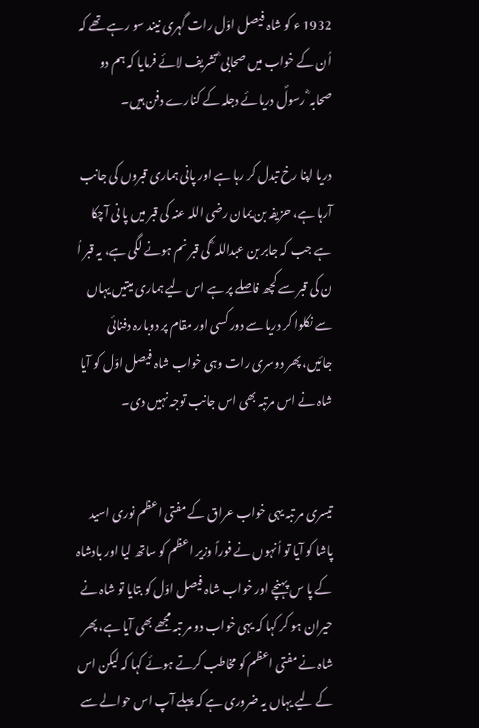1932 ء کو شاہ فیصل اوّل رات گہری نیند سو رہے تھے کہ اُن کے خواب میں صحابی ؓ تشریف لائے فرمایا کہ ہم دو صحابہ ؓ رسولؐ دریائے دجلہ کے کنارے دفن ہیں۔

دریا اپنا رخ تبدل کر رہا ہے اور پانی ہماری قبروں کی جانب آرہا ہے، حزیفہ بن یمان رضی اللہ عنہ کی قبر میں پا نی آچکا ہے جب کہ جابر بن عبداللہ ؓ کی قبر نم ہونے لگی ہے، یہ قبر اُ ن کی قبر سے کچھ فاصلے پر ہے اس لیے ہماری میتیں یہاں سے نکلوا کر دریا سے دور کسی اور مقام پر دوبارہ دفنائی جائیں، پھر دوسری رات وہی خواب شاہ فیصل اوّل کو آیا شاہ نے اس مرتبہ بھی اس جانب توجہ نہیں دی۔


تیسری مر تبہ یہی خواب عراق کے مفتی اعظم نوری اسید پاشا کو آیا تو اُنہوں نے فوراً وزیر اعظم کو ساتھ لیا اور بادشاہ کے پا س پہنچے اور خواب شاہ فیصل اوّل کو بتایا تو شاہ نے حیران ہو کر کہا کہ یہی خواب دو مر تبہ مجھے بھی آیا ہے، پھر شاہ نے مفتی اعظم کو مخاطب کرتے ہوئے کہا کہ لیکن اس کے لیے یہاں یہ ضروری ہے کہ پہلے آپ اس حوالے سے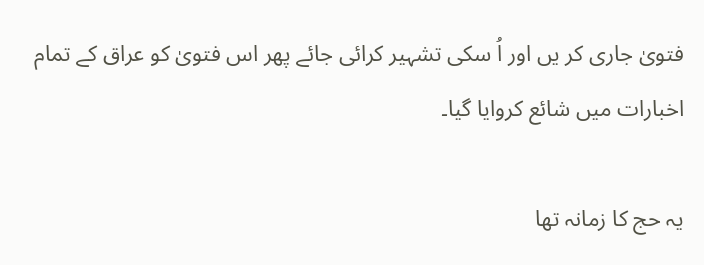فتویٰ جاری کر یں اور اُ سکی تشہیر کرائی جائے پھر اس فتویٰ کو عراق کے تمام اخبارات میں شائع کروایا گیا۔

یہ حج کا زمانہ تھا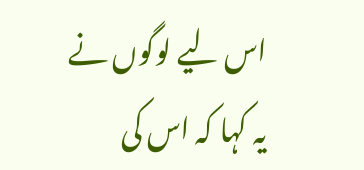اس لیے لوگوں نے یہ کہا کہ اس کی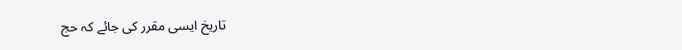تاریخ ایسی مقرر کی جائے کہ حج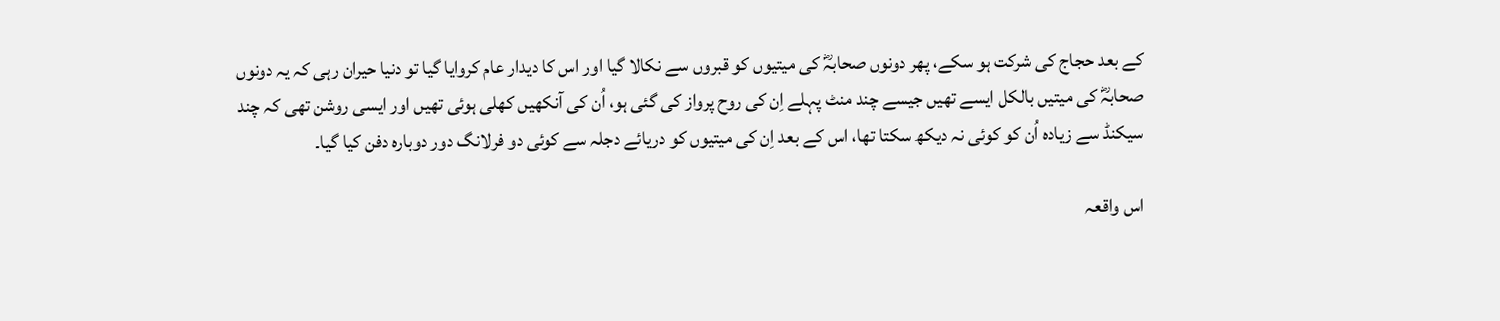کے بعد حجاج کی شرکت ہو سکے، پھر دونوں صحابہؓ کی میتیوں کو قبروں سے نکالا گیا اور اس کا دیدار عام کروایا گیا تو دنیا حیران رہی کہ یہ دونوں صحابہؓ کی میتیں بالکل ایسے تھیں جیسے چند منٹ پہلے اِن کی روح پرواز کی گئی ہو، اُن کی آنکھیں کھلی ہوئی تھیں اور ایسی روشن تھی کہ چند سیکنڈ سے زیادہ اُن کو کوئی نہ دیکھ سکتا تھا، اس کے بعد اِن کی میتیوں کو دریائے دجلہ سے کوئی دو فرلانگ دور دوبارہ دفن کیا گیا۔

اس واقعہ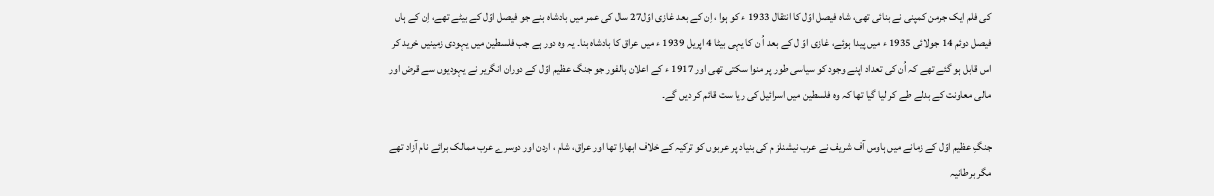کی فلم ایک جرمن کمپنی نے بنائی تھی، شاہ فیصل اوّل کا انتقال 1933 ء کو ہوا ، اِن کے بعد غازی اوّل27 سال کی عمر میں بادشاہ بنے جو فیصل اوّل کے بیٹے تھے، اِن کے ہاں فیصل دوئم 14 جولائی 1935 ء میں پیدا ہوئے، غازی اوّ ل کے بعد اُ ن کا یہی بیٹا 4 اپریل 1939 ء میں عراق کا بادشاہ بنا۔ یہ وہ دور ہے جب فلسطین میں یہودی زمینیں خرید کر اس قابل ہو گئے تھے کہ اُن کی تعداد اپنے وجود کو سیاسی طور پر منوا سکتی تھی اور 1917 ء کے اعلان بالفور جو جنگ عظیم اوّل کے دوران انگریر نے یہودیوں سے قرض اور مالی معاونت کے بدلے طے کر لیا گیا تھا کہ وہ فلسطین میں اسرائیل کی ریا ست قائم کر دیں گے۔

جنگِ عظیم اوّل کے زمانے میں ہاوس آف شریف نے عرب نیشنلز م کی بنیاد پر عربوں کو ترکیہ کے خلاف ابھارا تھا اور عراق، شام ، اردن اور دوسرے عرب ممالک برائے نام آزاد تھے مگر برطانیہ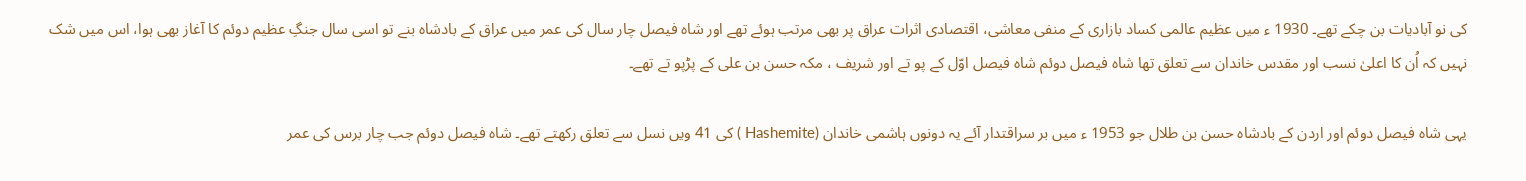کی نو آبادیات بن چکے تھے۔ 1930 ء میں عظیم عالمی کساد بازاری کے منفی معاشی، اقتصادی اثرات عراق پر بھی مرتب ہوئے تھے اور شاہ فیصل چار سال کی عمر میں عراق کے بادشاہ بنے تو اسی سال جنگِ عظیم دوئم کا آغاز بھی ہوا، اس میں شک نہیں کہ اُن کا اعلیٰ نسب اور مقدس خاندان سے تعلق تھا شاہ فیصل دوئم شاہ فیصل اوّل کے پو تے اور شریف ، مکہ حسن بن علی کے پڑپو تے تھے۔

یہی شاہ فیصل دوئم اور اردن کے بادشاہ حسن بن طلال جو 1953 ء میں بر سراقتدار آئے یہ دونوں ہاشمی خاندان (Hashemite ) کی 41 ویں نسل سے تعلق رکھتے تھے۔ شاہ فیصل دوئم جب چار برس کی عمر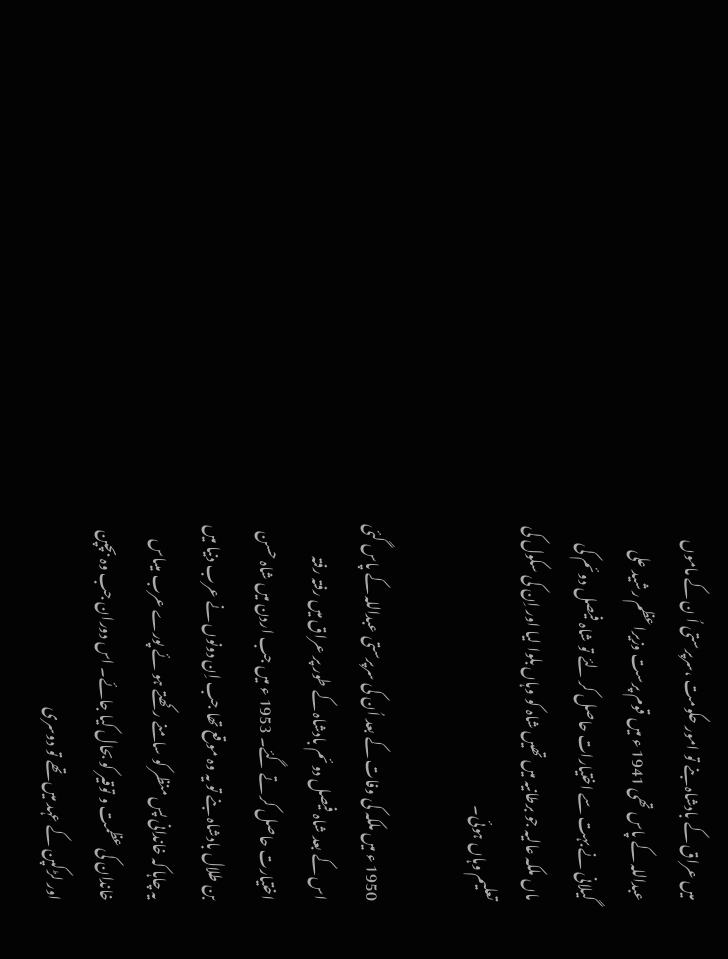میں عراق کے بادشاہ بنے تو امور حکومت ،سرپرستی اُ ن کے ماموں عبداللہ کے پاس تھی 1941 ء میں قوم پرست وزیراعظم رشید علی گیلانی نے بہت سے اختیارات حاصل کر لئے تو شاہ فیصل دوئم کی ماں ملکہ عالیہ جو برطانیہ میں تھیں شاہ کو وہاں بلوا لیا اور اِن کی سکول کی تعلیم وہاں ہوئی۔

1950 ء میں ملکہ کی وفات کے بعد اُن کی سرپرستی عبداللہ کے پاس گئی اس کے بعد شاہ فیصل دوئم بادشاہ کے طور پر عراق میں رفتہ رفتہ اختیارت حاصل کر تے گئے۔ 1953 ء میں جب اردن میں شاہ حسن بن طلال بادشاہ بنے تو یہ وہ موقع تھا جب اِن دونوں نے عرب دنیا میں یہ چاہا کہ خاندانی پس منظر کو سامنے رکھتے ہو ئے پورے عرب میںاس خاندان کی عظمت و توقیر کو بحال کیا جائے۔ اس دوران جب وہ بچپن اور لڑکپن کے عہد میں تھے تو دوسری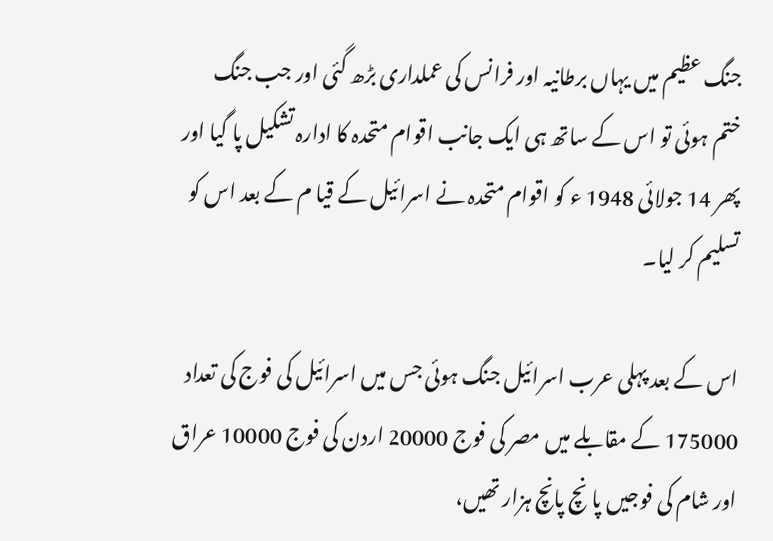جنگ عظیم میں یہاں برطانیہ اور فرانس کی عملداری بڑھ گئی اور جب جنگ ختم ہوئی تو اس کے ساتھ ہی ایک جانب اقوام متحدہ کا ادارہ تشکیل پا گیا اور پھر 14 جولائی 1948 ء کو اقوام متحدہ نے اسرائیل کے قیا م کے بعد اس کو تسلیم کر لیا۔

اس کے بعد پہلی عرب اسرائیل جنگ ہوئی جس میں اسرائیل کی فوج کی تعداد 175000 کے مقابلے میں مصر کی فوج 20000 اردن کی فوج 10000 عراق اور شام کی فوجیں پا نچ پانچ ہزار تھیں،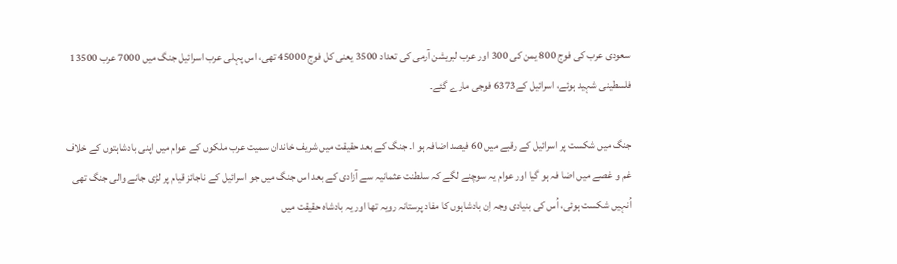سعودی عرب کی فوج 800 یمن کی 300 اور عرب لبریشن آرمی کی تعداد 3500 یعنی کل فوج 45000 تھی، اس پہلی عرب اسرائیل جنگ میں 7000 عرب 13500 فلسطینی شہید ہوئے، اسرائیل کے6373 فوجی مارے گئے۔

جنگ میں شکست پر اسرائیل کے رقبے میں 60 فیصد اضافہ ہو ا۔ جنگ کے بعد حقیقت میں شریف خاندان سمیت عرب ملکوں کے عوام میں اپنی بادشاہتوں کے خلاف غم و غصے میں اضا فہ ہو گیا اور عوام یہ سوچنے لگے کہ سلطنت عثمانیہ سے آزادی کے بعد اس جنگ میں جو اسرائیل کے ناجائز قیام پر لڑی جانے والی جنگ تھی اُنہیں شکست ہوئی، اُس کی بنیادی وجہ اِن بادشاہوں کا مفاد پرستانہ رویہ تھا اور یہ بادشاہ حقیقت میں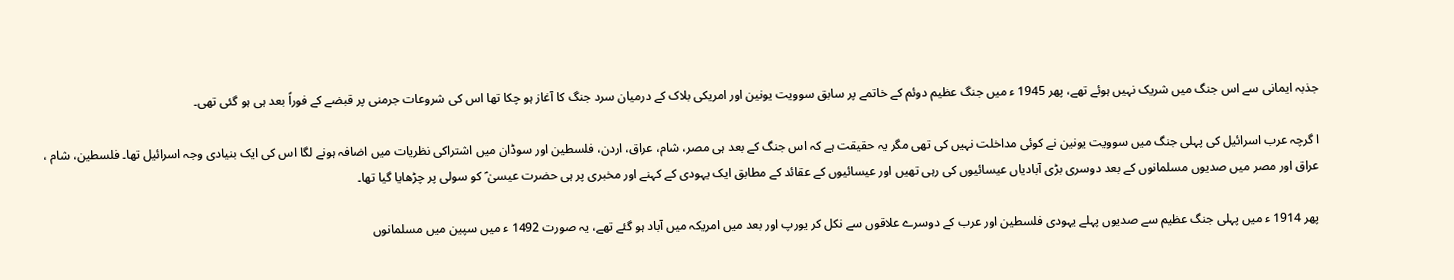جذبہ ایمانی سے اس جنگ میں شریک نہیں ہوئے تھے، پھر 1945 ء میں جنگ عظیم دوئم کے خاتمے پر سابق سوویت یونین اور امریکی بلاک کے درمیان سرد جنگ کا آغاز ہو چکا تھا اس کی شروعات جرمنی پر قبضے کے فوراً بعد ہی ہو گئی تھی۔

ا گرچہ عرب اسرائیل کی پہلی جنگ میں سوویت یونین نے کوئی مداخلت نہیں کی تھی مگر یہ حقیقت ہے کہ اس جنگ کے بعد ہی مصر، شام، عراق، اردن، فلسطین اور سوڈان میں اشتراکی نظریات میں اضافہ ہونے لگا اس کی ایک بنیادی وجہ اسرائیل تھا۔ فلسطین، شام ، عراق اور مصر میں صدیوں مسلمانوں کے بعد دوسری بڑی آبادیاں عیسائیوں کی رہی تھیں اور عیسائیوں کے عقائد کے مطابق ایک یہودی کے کہنے اور مخبری پر ہی حضرت عیسیٰ ؑ کو سولی پر چڑھایا گیا تھا۔

پھر 1914 ء میں پہلی جنگ عظیم سے صدیوں پہلے یہودی فلسطین اور عرب کے دوسرے علاقوں سے نکل کر یورپ اور بعد میں امریکہ میں آباد ہو گئے تھے، یہ صورت 1492 ء میں سپین میں مسلمانوں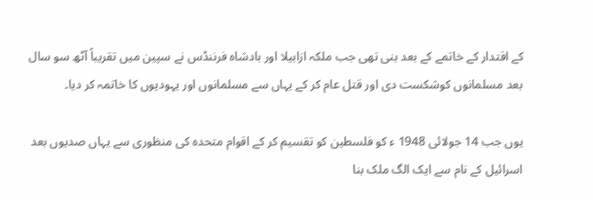کے اقتدار کے خاتمے کے بعد بنی تھی جب ملکہ ازابیلا اور بادشاہ فرننڈس نے سپین میں تقریباً آٹھ سو سال بعد مسلمانوں کوشکست دی اور قتل عام کر کے یہاں سے مسلمانوں اور یہودیوں کا خاتمہ کر دیا۔

یوں جب 14 جولائی 1948 ء کو فلسطین کو تقسیم کر کے اقوام متحدہ کی منظوری سے یہاں صدیوں بعد اسرائیل کے نام سے ایک الگ ملک بنا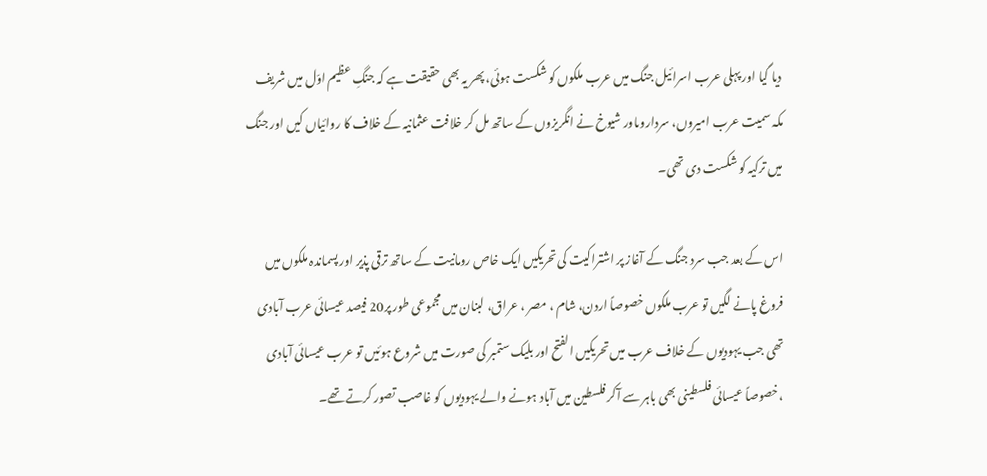دیا گیا اور پہلی عرب اسرائیل جنگ میں عرب ملکوں کو شکست ہوئی، پھر یہ بھی حقیقت ہے کہ جنگِ عظیم اوّل میں شریف مکہ سمیت عرب امیروں، سرداروںاور شیوخ نے انگریزوں کے ساتھ مل کر خلافت عثمانیہ کے خلاف کا روائیاں کیں اور جنگ میں ترکیہ کو شکست دی تھی۔

اس کے بعد جب سرد جنگ کے آغاز پر اشتراکیت کی تحریکیں ایک خاص رومانیت کے ساتھ ترقی پذیر اور پسماندہ ملکوں میں فروغ پانے لگیں تو عرب ملکوں خصوصاً اردن، شام ، مصر ، عراق، لبنان میں مجموعی طور پر20 فیصد عیسائی عرب آبادی تھی جب یہودیوں کے خلاف عرب میں تحریکیں الفتح اور بلیک ستمبر کی صورت میں شروع ہوئیں تو عرب عیسائی آبادی ،خصوصاً عیسائی فلسطینی بھی باہر سے آکر فلسطین میں آباد ہونے والے یہودیوں کو غاصب تصور کرتے تھے۔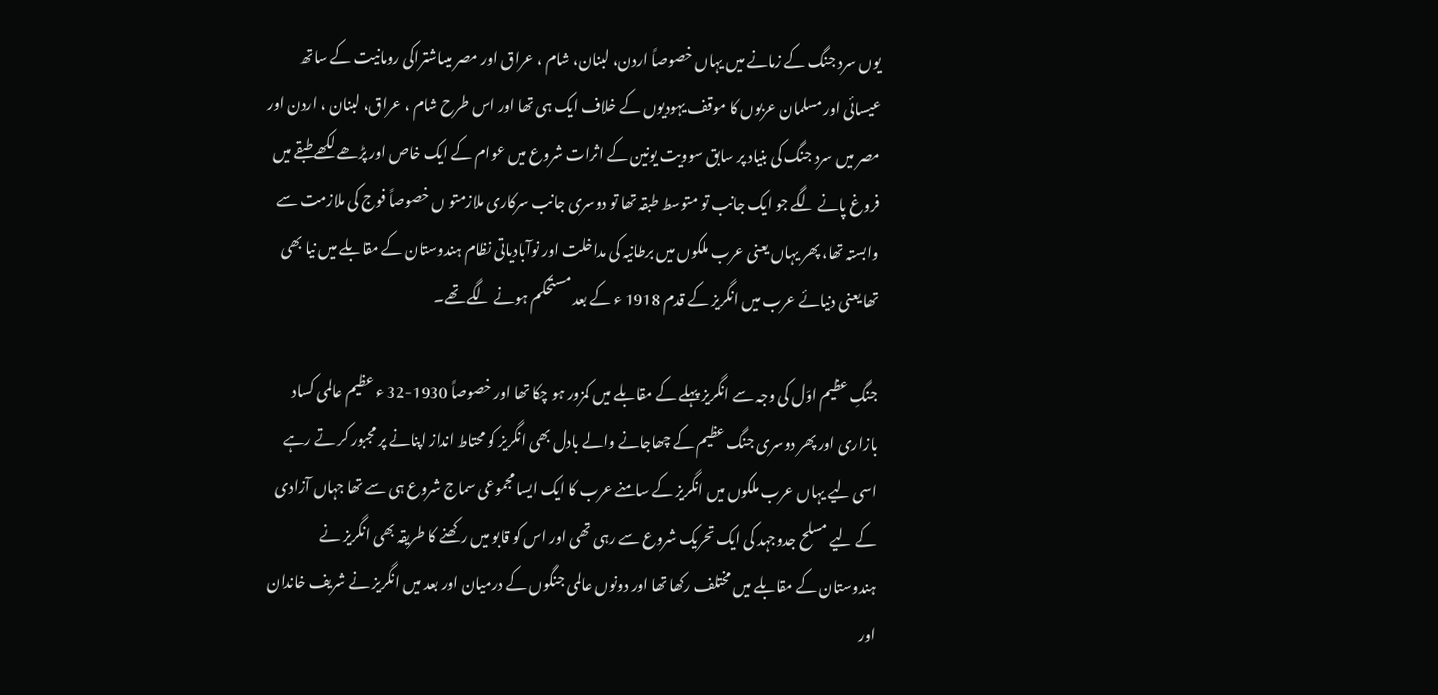یوں سرد جنگ کے زمانے میں یہاں خصوصاً اردن، لبنان، شام ، عراق اور مصر میںاشتراکی رومانیت کے ساتھ عیسائی اور مسلمان عربوں کا موقف یہودیوں کے خلاف ایک ہی تھا اور اس طرح شام ، عراق، لبنان ، اردن اور مصر میں سرد جنگ کی بنیاد پر سابق سوویت یونین کے اثرات شروع میں عوام کے ایک خاص اور پڑھے لکھے طبقے میں فروغ پانے لگے جو ایک جانب تو متوسط طبقہ تھا تو دوسری جانب سرکاری ملازمتو ں خصوصاً فوج کی ملازمت سے وابستہ تھا، پھر یہاں یعنی عرب ملکوں میں برطانیہ کی مداخلت اور نوآبادیاتی نظام ہندوستان کے مقابلے میں نیا بھی تھا یعنی دنیائے عرب میں انگریز کے قدم 1918 ء کے بعد مستحکم ہونے لگے تھے۔

جنگِ عظیم اوّل کی وجہ سے انگریز پہلے کے مقابلے میں کمزور ہو چکا تھا اور خصوصاً 1930-32 ء عظیم عالمی کساد بازاری اور پھر دوسری جنگ عظیم کے چھاجانے والے بادل بھی انگریز کو محتاط انداز اپنانے پر مجبور کر تے رہے اسی لیے یہاں عرب ملکوں میں انگریز کے سامنے عرب کا ایک ایسا مجموعی سماج شروع ہی سے تھا جہاں آزادی کے لیے مسلح جدوجہد کی ایک تحریک شروع سے رہی تھی اور اس کو قابو میں رکھنے کا طریقہ بھی انگریز نے ہندوستان کے مقابلے میں مختلف رکھا تھا اور دونوں عالمی جنگوں کے درمیان اور بعد میں انگریز نے شریف خاندان اور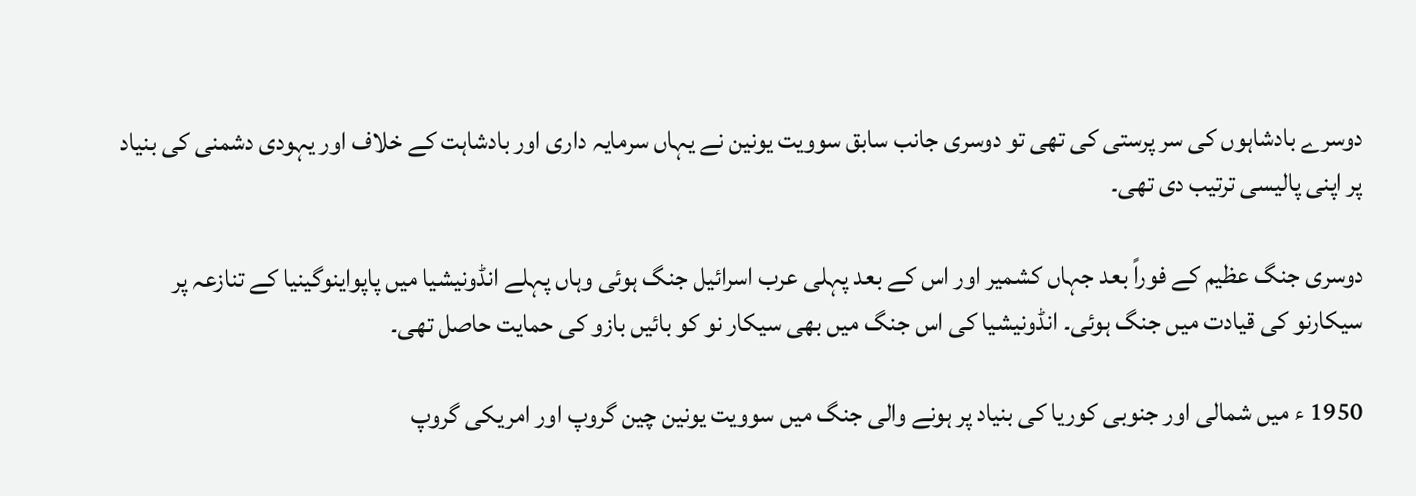دوسرے بادشاہوں کی سر پرستی کی تھی تو دوسری جانب سابق سوویت یونین نے یہاں سرمایہ داری اور بادشاہت کے خلاف اور یہودی دشمنی کی بنیاد پر اپنی پالیسی ترتیب دی تھی۔

دوسری جنگ عظیم کے فوراً بعد جہاں کشمیر اور اس کے بعد پہلی عرب اسرائیل جنگ ہوئی وہاں پہلے انڈونیشیا میں پاپواینوگینیا کے تنازعہ پر سیکارنو کی قیادت میں جنگ ہوئی۔ انڈونیشیا کی اس جنگ میں بھی سیکار نو کو بائیں بازو کی حمایت حاصل تھی۔

1950 ء میں شمالی اور جنوبی کوریا کی بنیاد پر ہونے والی جنگ میں سوویت یونین چین گروپ اور امریکی گروپ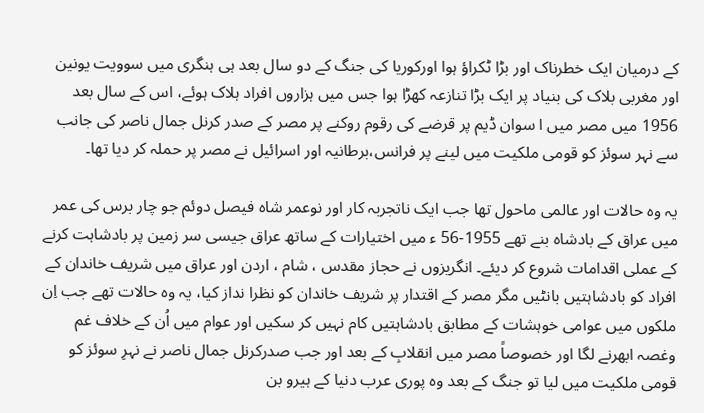کے درمیان ایک خطرناک اور بڑا ٹکراؤ ہوا اورکوریا کی جنگ کے دو سال بعد ہی ہنگری میں سوویت یونین اور مغربی بلاک کی بنیاد پر ایک بڑا تنازعہ کھڑا ہوا جس میں ہزاروں افراد ہلاک ہوئے، اس کے سال بعد 1956 میں مصر میں ا سوان ڈیم پر قرضے کی رقوم روکنے پر مصر کے صدر کرنل جمال ناصر کی جانب سے نہر سوئز کو قومی ملکیت میں لینے پر فرانس،برطانیہ اور اسرائیل نے مصر پر حملہ کر دیا تھا۔

یہ وہ حالات اور عالمی ماحول تھا جب ایک ناتجربہ کار اور نوعمر شاہ فیصل دوئم جو چار برس کی عمر میں عراق کے بادشاہ بنے تھے 1955-56 ء میں اختیارات کے ساتھ عراق جیسی سر زمین پر بادشاہت کرنے کے عملی اقدامات شروع کر دیئے۔ انگریزوں نے حجاز مقدس ، شام ، اردن اور عراق میں شریف خاندان کے افراد کو بادشاہتیں بانٹیں مگر مصر کے اقتدار پر شریف خاندان کو نظرا نداز کیا، یہ وہ حالات تھے جب اِن ملکوں میں عوامی خوہشات کے مطابق بادشاہتیں کام نہیں کر سکیں اور عوام میں اُن کے خلاف غم وغصہ ابھرنے لگا اور خصوصاً مصر میں انقلابِ کے بعد اور جب صدرکرنل جمال ناصر نے نہرِ سوئز کو قومی ملکیت میں لیا تو جنگ کے بعد وہ پوری عرب دنیا کے ہیرو بن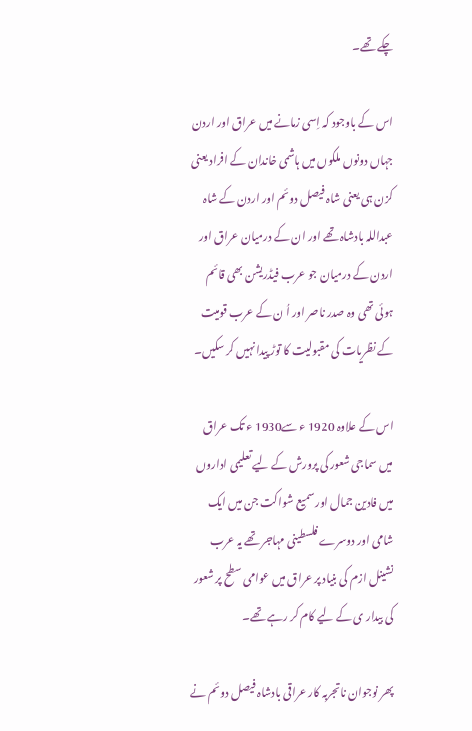چکے تھے۔

اس کے باوجود کہ اِسی زمانے میں عراق اور اردن جہاں دونوں ملکوں میں ہاشمی خاندان کے افراد یعنی کزن ہی یعنی شاہ فیصل دوئم اور اردن کے شاہ عبداللہ بادشاہ تھے اور ان کے درمیان عراق اور اردن کے درمیان جو عرب فیڈریشن بھی قائم ہوئی تھی وہ صدر ناصر اور اُ ن کے عرب قومیت کے نظریات کی مقبولیت کا توڑ پیدا نہیں کر سکیں۔

اس کے علاوہ 1920 ء سے1930 ء تک عراق میں سماجی شعور کی پرورش کے لیے تعلیمی اداروں میں فادین جمال اور سمیع شواکت جن میں ایک شامی اور دوسرے فلسطینی مہاجر تھے یہ عرب نشینل ازم کی بنیاد پر عراق میں عوامی سطح پر شعور کی بیدار ی کے لیے کام کر رہے تھے۔

پھر نوجوان ناتجربہ کار عراقی بادشاہ فیصل دوئم نے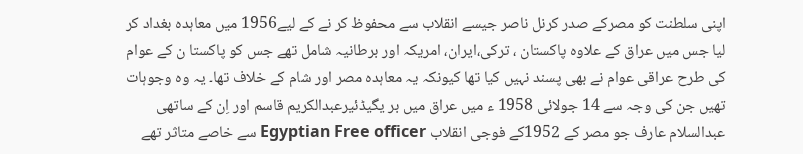اپنی سلطنت کو مصرکے صدر کرنل ناصر جیسے انقلاب سے محفوظ کر نے کے لیے1956 میں معاہدہ بغداد کر لیا جس میں عراق کے علاوہ پاکستان ، ترکی،ایران، امریکہ اور برطانیہ شامل تھے جس کو پاکستا ن کے عوام کی طرح عراقی عوام نے بھی پسند نہیں کیا تھا کیونکہ یہ معاہدہ مصر اور شام کے خلاف تھا۔ یہ وہ وجوہات تھیں جن کی وجہ سے 14 جولائی 1958 ء میں عراق میں بر یگیڈئیرعبدالکریم قاسم اور اِن کے ساتھی عبدالسلام عارف جو مصر کے 1952کے فوجی انقلاب Egyptian Free officer سے خاصے متاثر تھے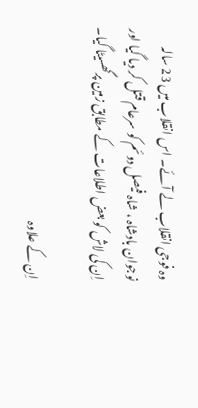وہ فوجی انقلاب لے آئے۔ اس انقلاب میں 23 سالہ نوجوان بادشاہ ، شاہ فیصل دوئم کو سرعام قتل کر دیا گیا اور اِن کی لاش کو بعض اطلاعات کے مطابق زمین پرگھسیٹا گیا۔

اِن کے علاوہ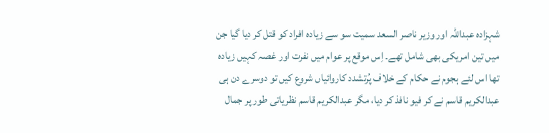شہزادہ عبداللہ اور وزیر ناصر السعد سمیت سو سے زیادہ افراد کو قتل کر دیا گیا جن میں تین امریکی بھی شامل تھے۔ اِس موقع پر عوام میں نفرت اور غصہ کہیں زیادہ تھا اس لئے ہجوم نے حکام کے خلاف پُرتشدد کاروائیاں شروع کیں تو دوسرے دن ہی عبدالکریم قاسم نے کر فیو نافذ کر دیا، مگر عبدالکریم قاسم نظریاتی طور پر جمال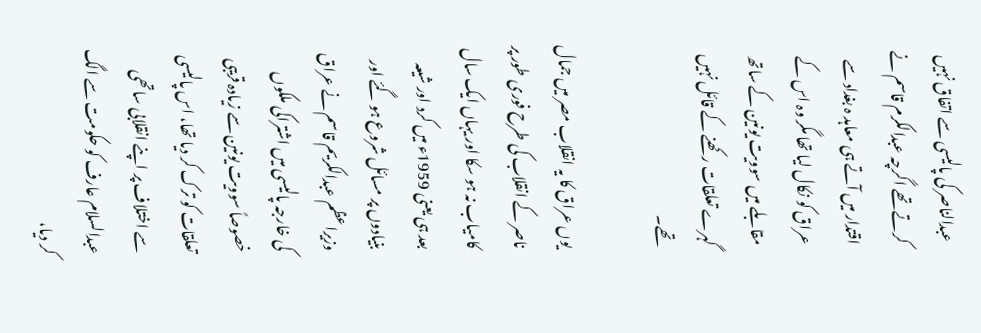عبدالناصر کی پالیسی سے اتفاق نہیں کرتے تھے اگرچہ عبدالکرم قاسم نے اقتدار میں آتے ہی معاہد ہ بغداد سے عراق کو نکال لیا تھا مگر وہ اس کے مقابلے میں سوویت یونین کے ساتھ گہرے تعلقات رکھنے کے قائل نہیں تھے۔

یوں عراق کا یہ انقلاب مصر میں جمال ناصر کے انقلاب کی طرح فوری طور پر کامیاب نہ ہو سکا اور یہاں ایک سال بعد ہی یعنی 1959ء میں کرد اور شیعہ بنیادوں پر مسائل شروع ہو گئے اور وزیراعظم عبدالکریم قاسم نے عراق کی خارجہ پالیسی میں اشتراکی ملکوں خصوصاً سوویت یونین سے زیادہ قریبی تعلقات کو ترک کر دیا تھا، اس پالیسی سے اختلاف پر اپنے انقلابی ساتھی عبدالسلام عارف کو حکومت سے الگ کر دیا،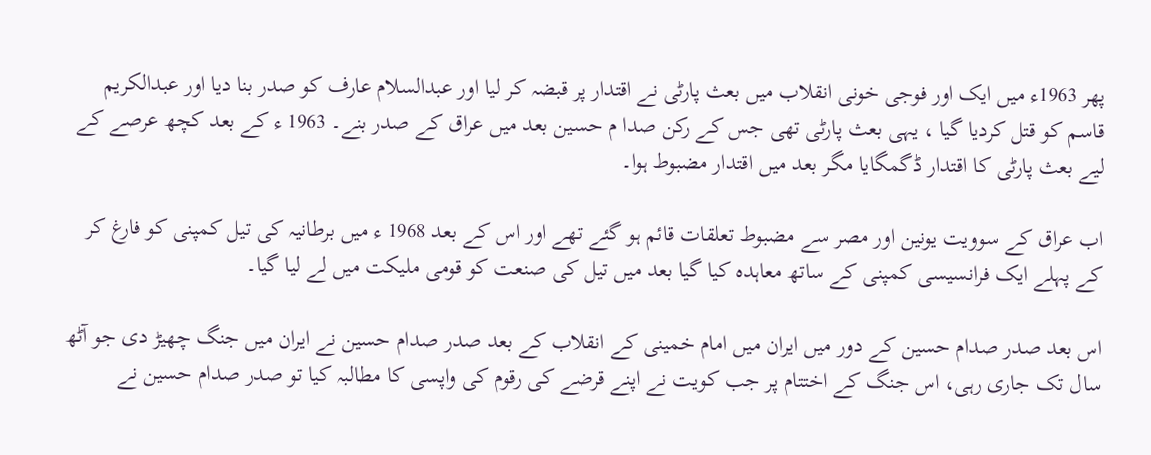پھر 1963ء میں ایک اور فوجی خونی انقلاب میں بعث پارٹی نے اقتدار پر قبضہ کر لیا اور عبدالسلام عارف کو صدر بنا دیا اور عبدالکریم قاسم کو قتل کردیا گیا ، یہی بعث پارٹی تھی جس کے رکن صدا م حسین بعد میں عراق کے صدر بنے۔ 1963 ء کے بعد کچھ عرصے کے لیے بعث پارٹی کا اقتدار ڈگمگایا مگر بعد میں اقتدار مضبوط ہوا۔

اب عراق کے سوویت یونین اور مصر سے مضبوط تعلقات قائم ہو گئے تھے اور اس کے بعد 1968 ء میں برطانیہ کی تیل کمپنی کو فارغ کر کے پہلے ایک فرانسیسی کمپنی کے ساتھ معاہدہ کیا گیا بعد میں تیل کی صنعت کو قومی ملیکت میں لے لیا گیا۔

اس بعد صدر صدام حسین کے دور میں ایران میں امام خمینی کے انقلاب کے بعد صدر صدام حسین نے ایران میں جنگ چھیڑ دی جو آٹھ سال تک جاری رہی، اس جنگ کے اختتام پر جب کویت نے اپنے قرضے کی رقوم کی واپسی کا مطالبہ کیا تو صدر صدام حسین نے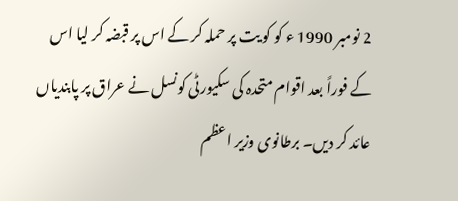2 نومبر 1990 ء کو کو یت پر حملہ کر کے اس پر قبضہ کر لیا اس کے فوراً بعد اقوام متحدہ کی سکیورٹی کونسل نے عراق پر پابندیاں عائد کر دیں۔ برطانوی وزیر اعظم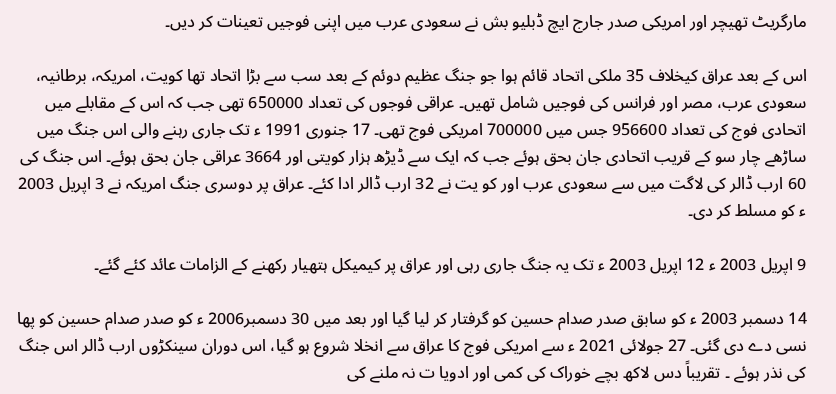مارگریٹ تھیچر اور امریکی صدر جارج ایچ ڈبلیو بش نے سعودی عرب میں اپنی فوجیں تعینات کر دیں۔

اس کے بعد عراق کیخلاف 35 ملکی اتحاد قائم ہوا جو جنگ عظیم دوئم کے بعد سب سے بڑا اتحاد تھا کویت، امریکہ، برطانیہ، سعودی عرب، مصر اور فرانس کی فوجیں شامل تھیں۔ عراقی فوجوں کی تعداد 650000 تھی جب کہ اس کے مقابلے میں اتحادی فوج کی تعداد 956600 جس میں 700000 امریکی فوج تھی۔ 17 جنوری 1991 ء تک جاری رہنے والی اس جنگ میں ساڑھے چار سو کے قریب اتحادی جان بحق ہوئے جب کہ ایک سے ڈیڑھ ہزار کویتی اور 3664 عراقی جان بحق ہوئے۔ اس جنگ کی 60 ارب ڈالر کی لاگت میں سے سعودی عرب اور کو یت نے 32 ارب ڈالر ادا کئے۔ عراق پر دوسری جنگ امریکہ نے 3 اپریل 2003 ء کو مسلط کر دی۔

9 اپریل 2003 ء 12 اپریل 2003 ء تک یہ جنگ جاری رہی اور عراق پر کیمیکل ہتھیار رکھنے کے الزامات عائد کئے گئے۔

14 دسمبر 2003 ء کو سابق صدر صدام حسین کو گرفتار کر لیا گیا اور بعد میں 30 دسمبر2006 ء کو صدر صدام حسین کو پھا نسی دے دی گئی۔ 27 جولائی 2021 ء سے امریکی فوج کا عراق سے انخلا شروع ہو گیا، اس دوران سینکڑوں ارب ڈالر اس جنگ کی نذر ہوئے ۔ تقریباً دس لاکھ بچے خوراک کی کمی اور ادویا ت نہ ملنے کی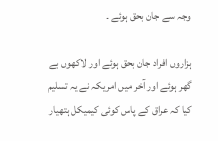وجہ سے جان بحق ہوئے ۔

ہزاروں افراد جان بحق ہوئے اور لاکھوں بے گھر ہوئے اور آخر میں امریکہ نے یہ تسلیم کیا کہ عراق کے پاس کوئی کیمیکل ہتھیار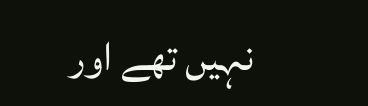نہیں تھے اور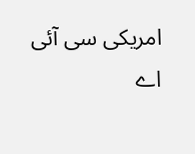امریکی سی آئی اے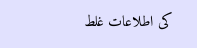کی اطلاعات غلط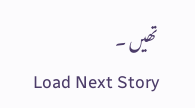تھیں ۔
Load Next Story